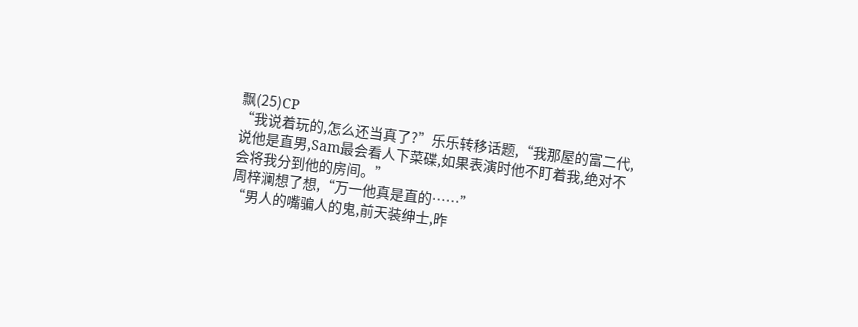飘(25)CP
“我说着玩的,怎么还当真了?”乐乐转移话题,“我那屋的富二代,说他是直男,Sam最会看人下菜碟,如果表演时他不盯着我,绝对不会将我分到他的房间。”
周梓澜想了想,“万一他真是直的……”
“男人的嘴骗人的鬼,前天装绅士,昨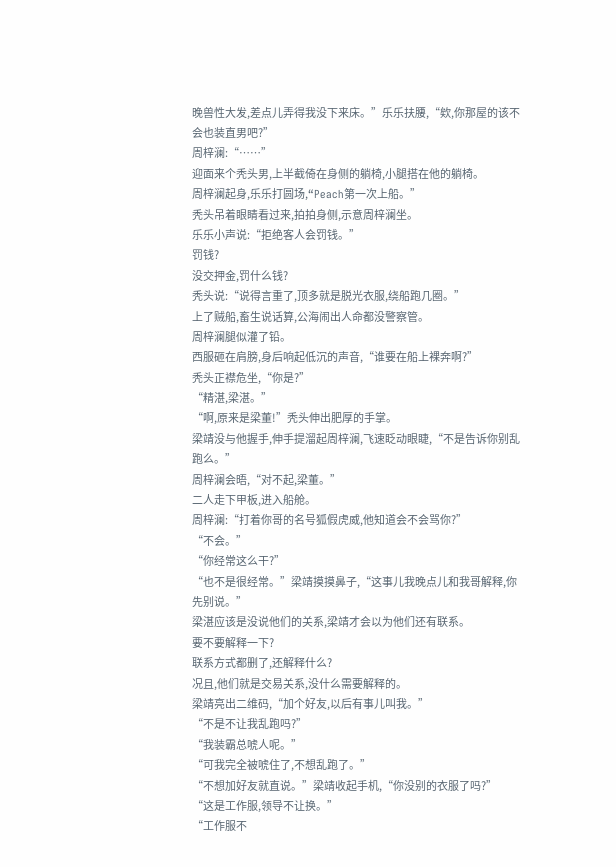晚兽性大发,差点儿弄得我没下来床。”乐乐扶腰,“欸,你那屋的该不会也装直男吧?”
周梓澜:“……”
迎面来个秃头男,上半截倚在身侧的躺椅,小腿搭在他的躺椅。
周梓澜起身,乐乐打圆场,“Peach第一次上船。”
秃头吊着眼睛看过来,拍拍身侧,示意周梓澜坐。
乐乐小声说:“拒绝客人会罚钱。”
罚钱?
没交押金,罚什么钱?
秃头说:“说得言重了,顶多就是脱光衣服,绕船跑几圈。”
上了贼船,畜生说话算,公海闹出人命都没警察管。
周梓澜腿似灌了铅。
西服砸在肩膀,身后响起低沉的声音,“谁要在船上裸奔啊?”
秃头正襟危坐,“你是?”
“精湛,梁湛。”
“啊,原来是梁董!”秃头伸出肥厚的手掌。
梁靖没与他握手,伸手提溜起周梓澜,飞速眨动眼睫,“不是告诉你别乱跑么。”
周梓澜会晤,“对不起,梁董。”
二人走下甲板,进入船舱。
周梓澜:“打着你哥的名号狐假虎威,他知道会不会骂你?”
“不会。”
“你经常这么干?”
“也不是很经常。”梁靖摸摸鼻子,“这事儿我晚点儿和我哥解释,你先别说。”
梁湛应该是没说他们的关系,梁靖才会以为他们还有联系。
要不要解释一下?
联系方式都删了,还解释什么?
况且,他们就是交易关系,没什么需要解释的。
梁靖亮出二维码,“加个好友,以后有事儿叫我。”
“不是不让我乱跑吗?”
“我装霸总唬人呢。”
“可我完全被唬住了,不想乱跑了。”
“不想加好友就直说。”梁靖收起手机,“你没别的衣服了吗?”
“这是工作服,领导不让换。”
“工作服不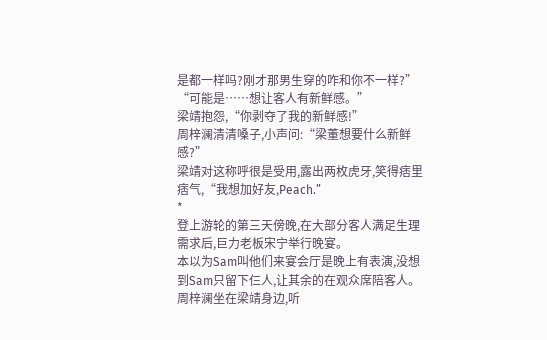是都一样吗?刚才那男生穿的咋和你不一样?”
“可能是……想让客人有新鲜感。”
梁靖抱怨,“你剥夺了我的新鲜感!”
周梓澜清清嗓子,小声问:“梁董想要什么新鲜感?”
梁靖对这称呼很是受用,露出两枚虎牙,笑得痞里痞气,“我想加好友,Peach.”
*
登上游轮的第三天傍晚,在大部分客人满足生理需求后,巨力老板宋宁举行晚宴。
本以为Sam叫他们来宴会厅是晚上有表演,没想到Sam只留下仨人,让其余的在观众席陪客人。
周梓澜坐在梁靖身边,听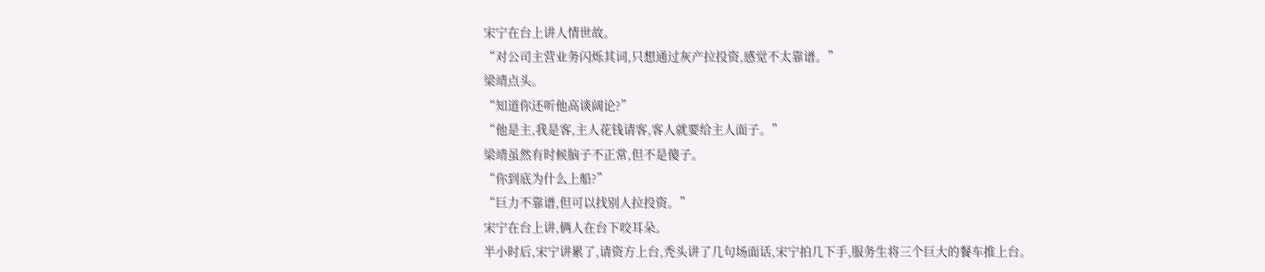宋宁在台上讲人情世故。
“对公司主营业务闪烁其词,只想通过灰产拉投资,感觉不太靠谱。”
梁靖点头。
“知道你还听他高谈阔论?”
“他是主,我是客,主人花钱请客,客人就要给主人面子。”
梁靖虽然有时候脑子不正常,但不是傻子。
“你到底为什么上船?”
“巨力不靠谱,但可以找别人拉投资。”
宋宁在台上讲,俩人在台下咬耳朵。
半小时后,宋宁讲累了,请资方上台,秃头讲了几句场面话,宋宁拍几下手,服务生将三个巨大的餐车推上台。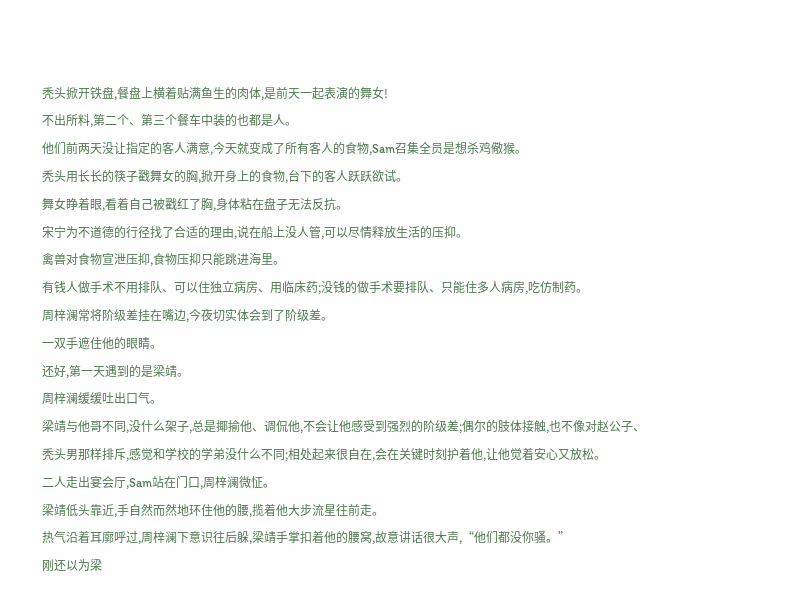秃头掀开铁盘,餐盘上横着贴满鱼生的肉体,是前天一起表演的舞女!
不出所料,第二个、第三个餐车中装的也都是人。
他们前两天没让指定的客人满意,今天就变成了所有客人的食物,Sam召集全员是想杀鸡儆猴。
秃头用长长的筷子戳舞女的胸,掀开身上的食物,台下的客人跃跃欲试。
舞女睁着眼,看着自己被戳红了胸,身体粘在盘子无法反抗。
宋宁为不道德的行径找了合适的理由,说在船上没人管,可以尽情释放生活的压抑。
禽兽对食物宣泄压抑,食物压抑只能跳进海里。
有钱人做手术不用排队、可以住独立病房、用临床药;没钱的做手术要排队、只能住多人病房,吃仿制药。
周梓澜常将阶级差挂在嘴边,今夜切实体会到了阶级差。
一双手遮住他的眼睛。
还好,第一天遇到的是梁靖。
周梓澜缓缓吐出口气。
梁靖与他哥不同,没什么架子,总是揶揄他、调侃他,不会让他感受到强烈的阶级差;偶尔的肢体接触,也不像对赵公子、秃头男那样排斥,感觉和学校的学弟没什么不同;相处起来很自在,会在关键时刻护着他,让他觉着安心又放松。
二人走出宴会厅,Sam站在门口,周梓澜微怔。
梁靖低头靠近,手自然而然地环住他的腰,揽着他大步流星往前走。
热气沿着耳廓呼过,周梓澜下意识往后躲,梁靖手掌扣着他的腰窝,故意讲话很大声,“他们都没你骚。”
刚还以为梁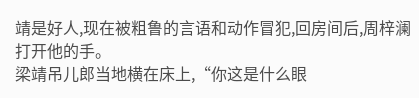靖是好人,现在被粗鲁的言语和动作冒犯,回房间后,周梓澜打开他的手。
梁靖吊儿郎当地横在床上,“你这是什么眼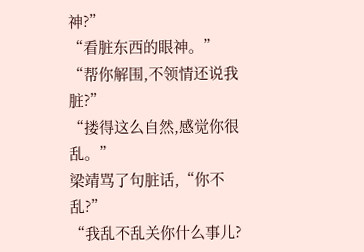神?”
“看脏东西的眼神。”
“帮你解围,不领情还说我脏?”
“搂得这么自然,感觉你很乱。”
梁靖骂了句脏话,“你不乱?”
“我乱不乱关你什么事儿?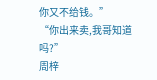你又不给钱。”
“你出来卖,我哥知道吗?”
周梓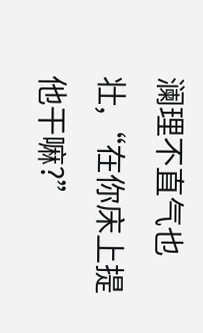澜理不直气也壮,“在你床上提他干嘛?”